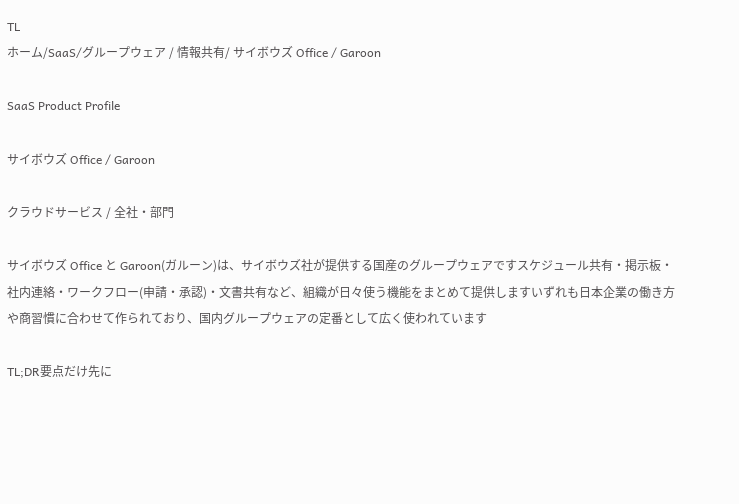TL
ホーム/SaaS/グループウェア / 情報共有/ サイボウズ Office / Garoon

SaaS Product Profile

サイボウズ Office / Garoon

クラウドサービス / 全社・部門

サイボウズ Office と Garoon(ガルーン)は、サイボウズ社が提供する国産のグループウェアですスケジュール共有・掲示板・社内連絡・ワークフロー(申請・承認)・文書共有など、組織が日々使う機能をまとめて提供しますいずれも日本企業の働き方や商習慣に合わせて作られており、国内グループウェアの定番として広く使われています

TL;DR要点だけ先に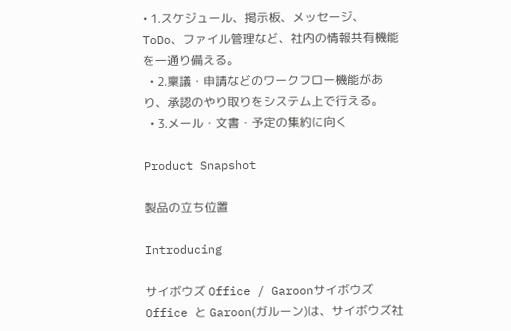• 1.スケジュール、掲示板、メッセージ、ToDo、ファイル管理など、社内の情報共有機能を一通り備える。
  • 2.稟議・申請などのワークフロー機能があり、承認のやり取りをシステム上で行える。
  • 3.メール・文書・予定の集約に向く

Product Snapshot

製品の立ち位置

Introducing

サイボウズ Office / Garoonサイボウズ Office と Garoon(ガルーン)は、サイボウズ社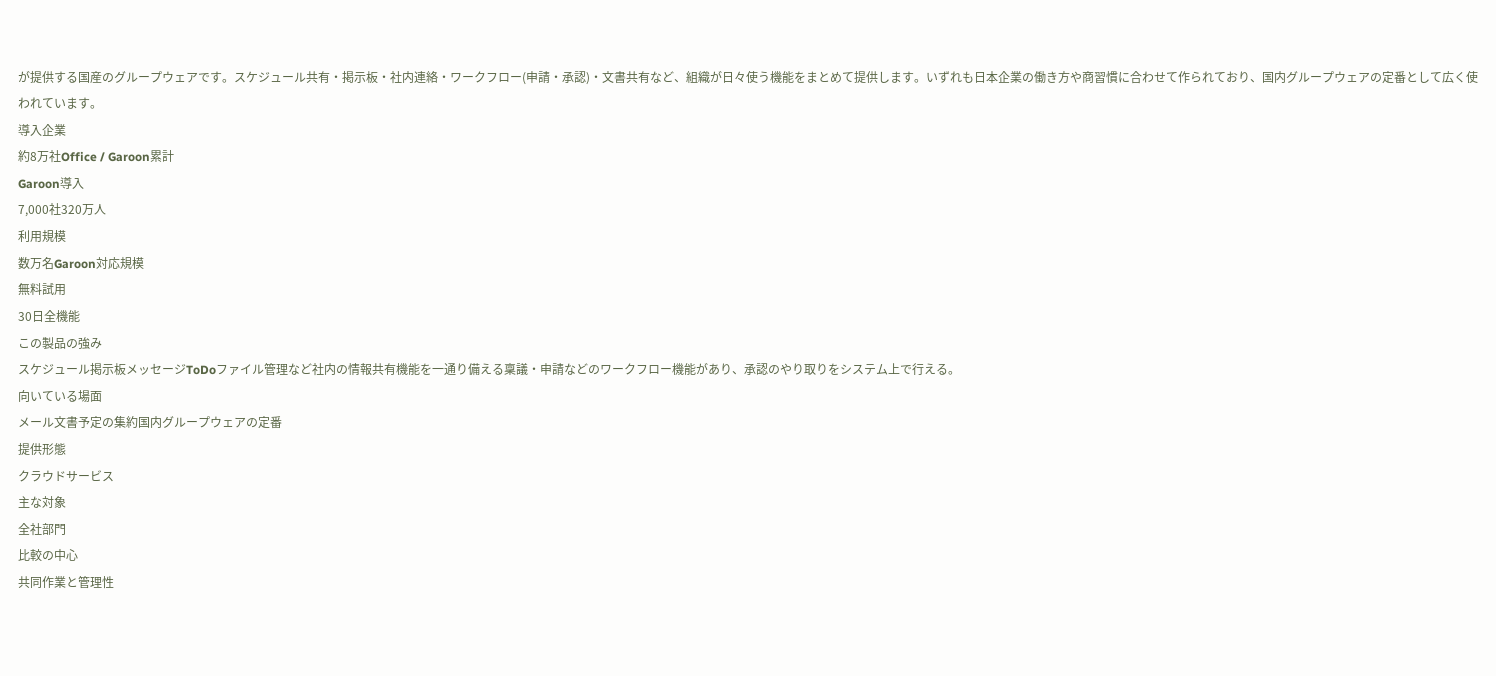が提供する国産のグループウェアです。スケジュール共有・掲示板・社内連絡・ワークフロー(申請・承認)・文書共有など、組織が日々使う機能をまとめて提供します。いずれも日本企業の働き方や商習慣に合わせて作られており、国内グループウェアの定番として広く使われています。
導入企業
約8万社Office / Garoon累計
Garoon導入
7,000社320万人
利用規模
数万名Garoon対応規模
無料試用
30日全機能
この製品の強み
スケジュール掲示板メッセージToDoファイル管理など社内の情報共有機能を一通り備える稟議・申請などのワークフロー機能があり、承認のやり取りをシステム上で行える。
向いている場面
メール文書予定の集約国内グループウェアの定番
提供形態
クラウドサービス
主な対象
全社部門
比較の中心
共同作業と管理性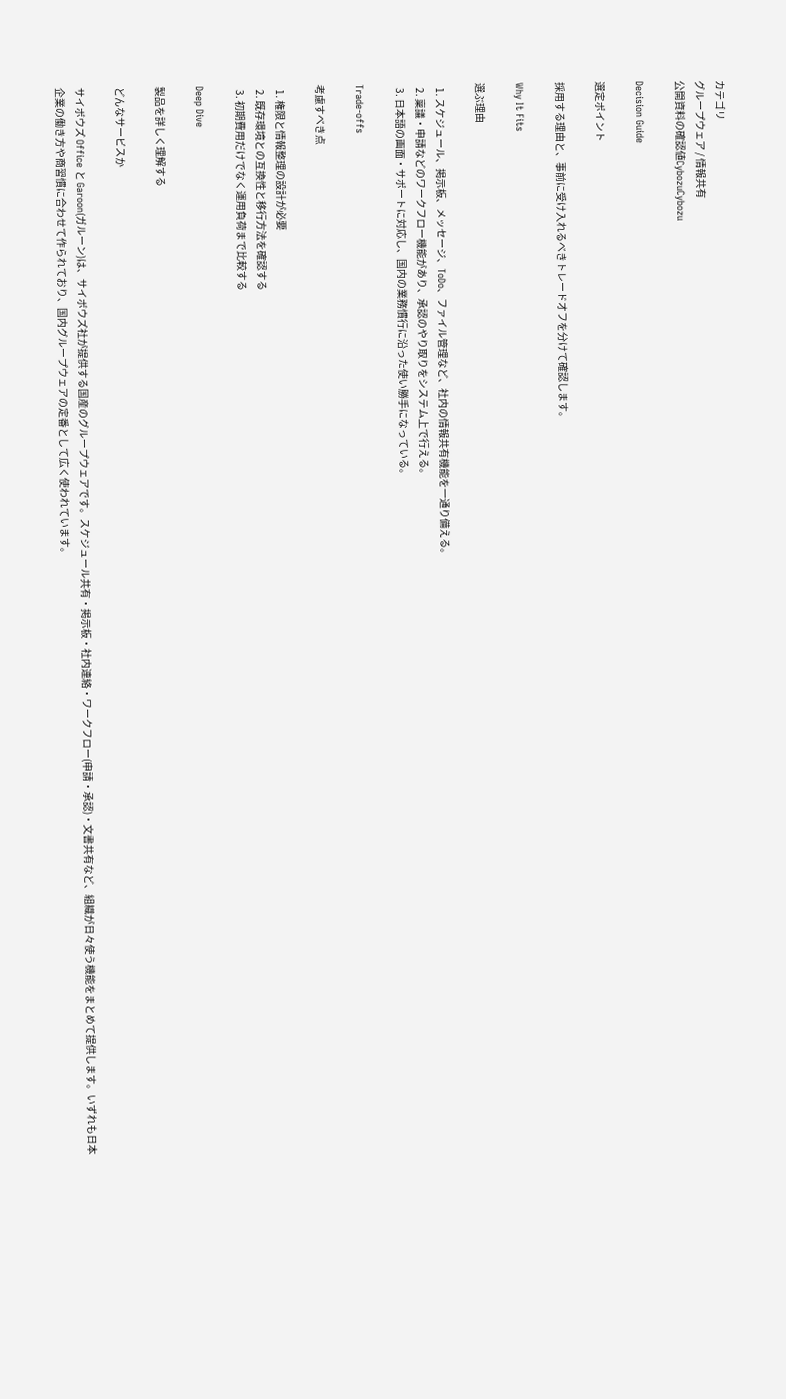カテゴリ
グループウェア / 情報共有
公開資料の確認値CybozuCybozu

Decision Guide

選定ポイント

採用する理由と、事前に受け入れるべきトレードオフを分けて確認します。

Why It Fits

選ぶ理由

  1. スケジュール、掲示板、メッセージ、ToDo、ファイル管理など、社内の情報共有機能を一通り備える。
  2. 稟議・申請などのワークフロー機能があり、承認のやり取りをシステム上で行える。
  3. 日本語の画面・サポートに対応し、国内の業務慣行に沿った使い勝手になっている。

Trade-offs

考慮すべき点

  1. 権限と情報整理の設計が必要
  2. 既存環境との互換性と移行方法を確認する
  3. 初期費用だけでなく運用負荷まで比較する

Deep Dive

製品を詳しく理解する

どんなサービスか

サイボウズ Office と Garoon(ガルーン)は、サイボウズ社が提供する国産のグループウェアです。スケジュール共有・掲示板・社内連絡・ワークフロー(申請・承認)・文書共有など、組織が日々使う機能をまとめて提供します。いずれも日本企業の働き方や商習慣に合わせて作られており、国内グループウェアの定番として広く使われています。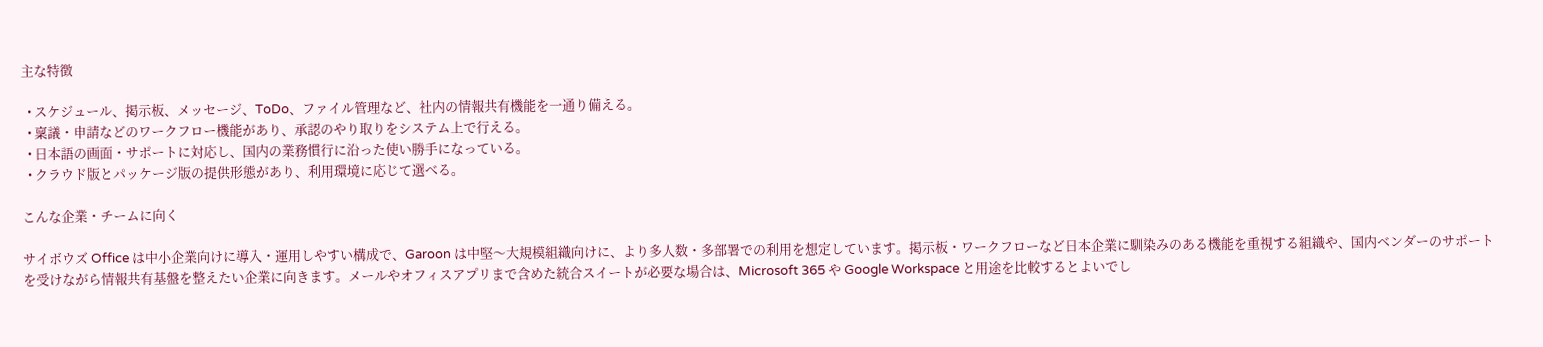主な特徴

  • スケジュール、掲示板、メッセージ、ToDo、ファイル管理など、社内の情報共有機能を一通り備える。
  • 稟議・申請などのワークフロー機能があり、承認のやり取りをシステム上で行える。
  • 日本語の画面・サポートに対応し、国内の業務慣行に沿った使い勝手になっている。
  • クラウド版とパッケージ版の提供形態があり、利用環境に応じて選べる。

こんな企業・チームに向く

サイボウズ Office は中小企業向けに導入・運用しやすい構成で、Garoon は中堅〜大規模組織向けに、より多人数・多部署での利用を想定しています。掲示板・ワークフローなど日本企業に馴染みのある機能を重視する組織や、国内ベンダーのサポートを受けながら情報共有基盤を整えたい企業に向きます。メールやオフィスアプリまで含めた統合スイートが必要な場合は、Microsoft 365 や Google Workspace と用途を比較するとよいでし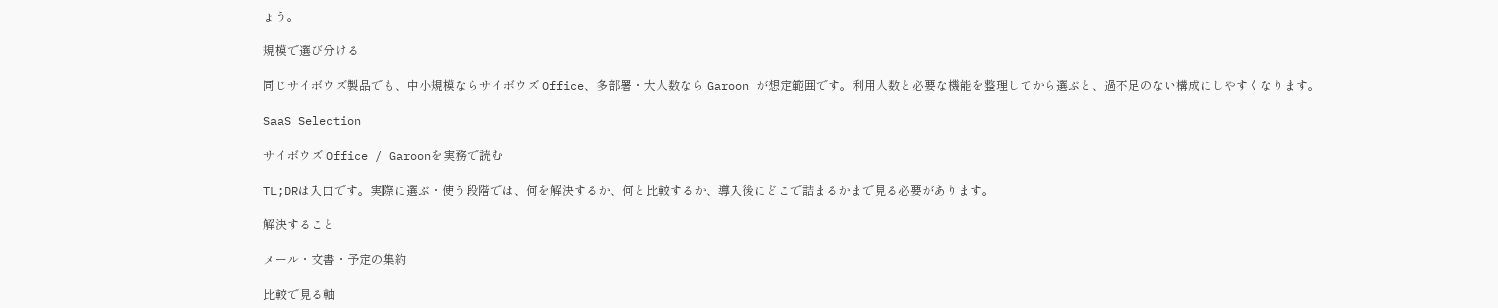ょう。

規模で選び分ける

同じサイボウズ製品でも、中小規模ならサイボウズ Office、多部署・大人数なら Garoon が想定範囲です。利用人数と必要な機能を整理してから選ぶと、過不足のない構成にしやすくなります。

SaaS Selection

サイボウズ Office / Garoonを実務で読む

TL;DRは入口です。実際に選ぶ・使う段階では、何を解決するか、何と比較するか、導入後にどこで詰まるかまで見る必要があります。

解決すること

メール・文書・予定の集約

比較で見る軸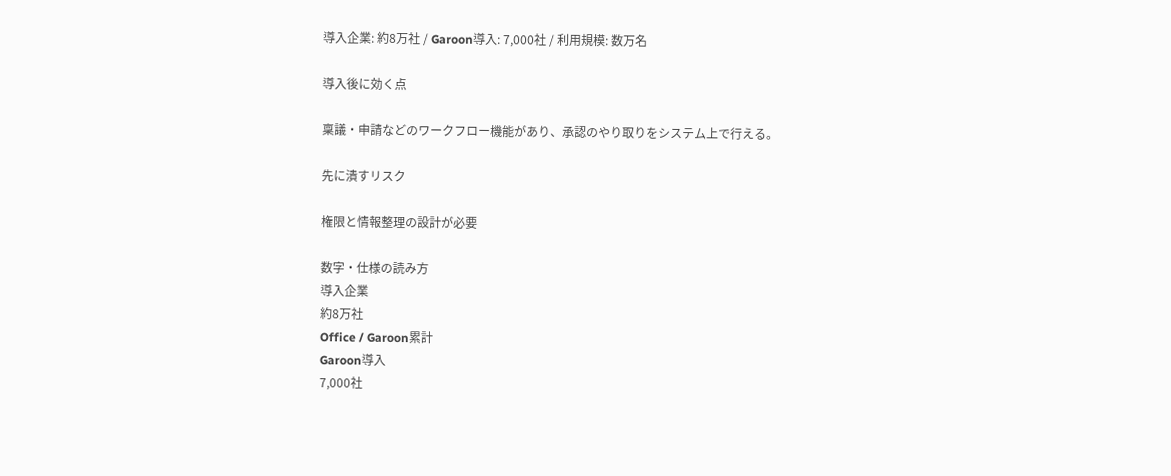導入企業: 約8万社 / Garoon導入: 7,000社 / 利用規模: 数万名

導入後に効く点

稟議・申請などのワークフロー機能があり、承認のやり取りをシステム上で行える。

先に潰すリスク

権限と情報整理の設計が必要

数字・仕様の読み方
導入企業
約8万社
Office / Garoon累計
Garoon導入
7,000社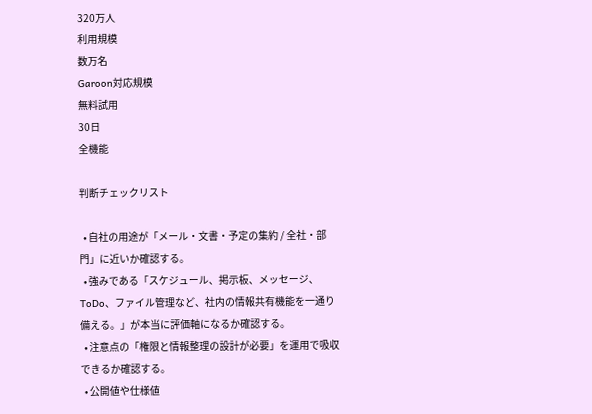320万人
利用規模
数万名
Garoon対応規模
無料試用
30日
全機能

判断チェックリスト

  • 自社の用途が「メール・文書・予定の集約 / 全社・部門」に近いか確認する。
  • 強みである「スケジュール、掲示板、メッセージ、ToDo、ファイル管理など、社内の情報共有機能を一通り備える。」が本当に評価軸になるか確認する。
  • 注意点の「権限と情報整理の設計が必要」を運用で吸収できるか確認する。
  • 公開値や仕様値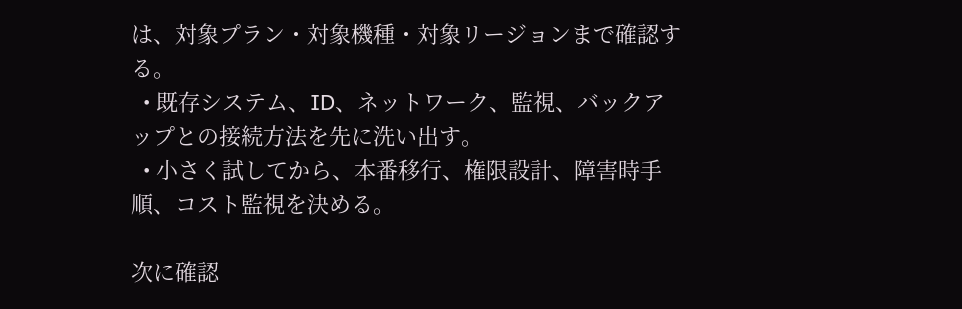は、対象プラン・対象機種・対象リージョンまで確認する。
  • 既存システム、ID、ネットワーク、監視、バックアップとの接続方法を先に洗い出す。
  • 小さく試してから、本番移行、権限設計、障害時手順、コスト監視を決める。

次に確認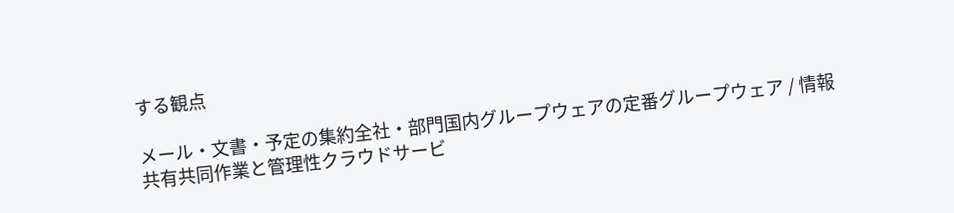する観点

メール・文書・予定の集約全社・部門国内グループウェアの定番グループウェア / 情報共有共同作業と管理性クラウドサービ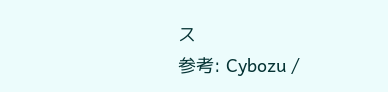ス
参考: Cybozu /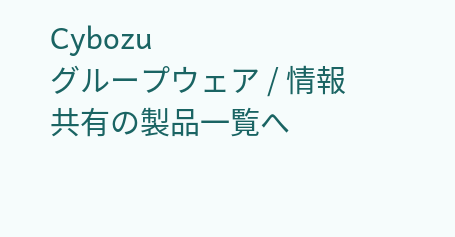Cybozu
グループウェア / 情報共有の製品一覧へ